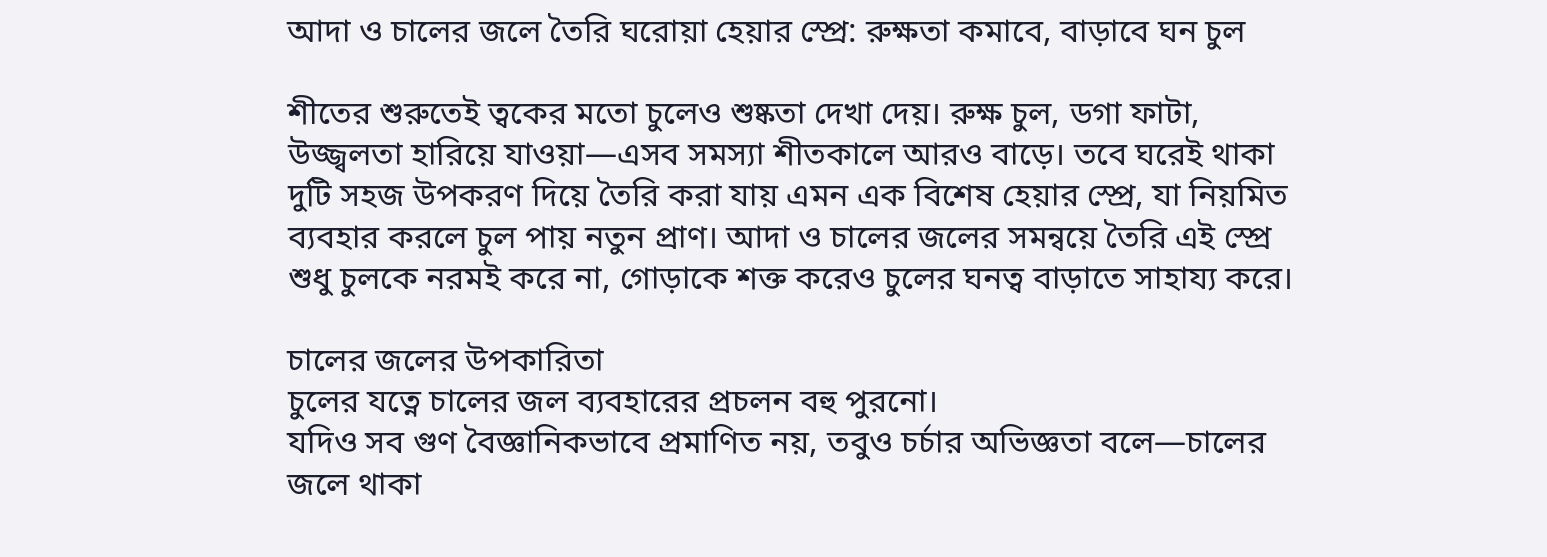আদা ও চালের জলে তৈরি ঘরোয়া হেয়ার স্প্রে: রুক্ষতা কমাবে, বাড়াবে ঘন চুল

শীতের শুরুতেই ত্বকের মতো চুলেও শুষ্কতা দেখা দেয়। রুক্ষ চুল, ডগা ফাটা, উজ্জ্বলতা হারিয়ে যাওয়া—এসব সমস্যা শীতকালে আরও বাড়ে। তবে ঘরেই থাকা দুটি সহজ উপকরণ দিয়ে তৈরি করা যায় এমন এক বিশেষ হেয়ার স্প্রে, যা নিয়মিত ব্যবহার করলে চুল পায় নতুন প্রাণ। আদা ও চালের জলের সমন্বয়ে তৈরি এই স্প্রে শুধু চুলকে নরমই করে না, গোড়াকে শক্ত করেও চুলের ঘনত্ব বাড়াতে সাহায্য করে।

চালের জলের উপকারিতা
চুলের যত্নে চালের জল ব্যবহারের প্রচলন বহু পুরনো।
যদিও সব গুণ বৈজ্ঞানিকভাবে প্রমাণিত নয়, তবুও চর্চার অভিজ্ঞতা বলে—চালের জলে থাকা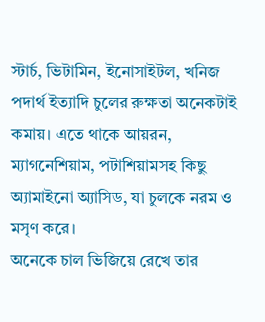স্টার্চ, ভিটামিন, ইনোসাইটল, খনিজ পদার্থ ইত্যাদি চুলের রুক্ষতা অনেকটাই কমায়। এতে থাকে আয়রন, ম্যাগনেশিয়াম, পটাশিয়ামসহ কিছু অ্যামাইনো অ্যাসিড, যা চুলকে নরম ও মসৃণ করে।
অনেকে চাল ভিজিয়ে রেখে তার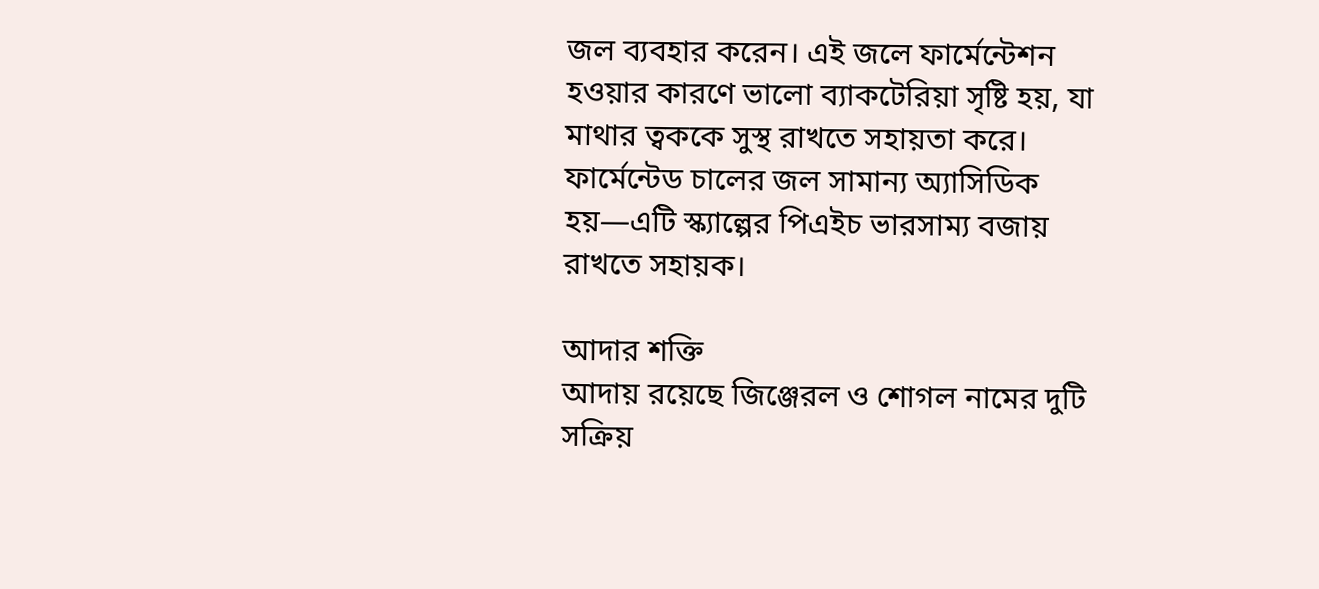জল ব্যবহার করেন। এই জলে ফার্মেন্টেশন হওয়ার কারণে ভালো ব্যাকটেরিয়া সৃষ্টি হয়, যা মাথার ত্বককে সুস্থ রাখতে সহায়তা করে। ফার্মেন্টেড চালের জল সামান্য অ্যাসিডিক হয়—এটি স্ক্যাল্পের পিএইচ ভারসাম্য বজায় রাখতে সহায়ক।

আদার শক্তি
আদায় রয়েছে জিঞ্জেরল ও শোগল নামের দুটি সক্রিয়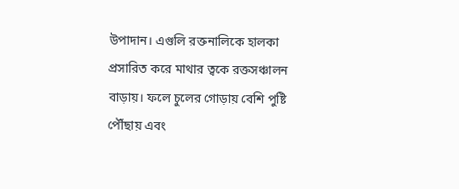উপাদান। এগুলি রক্তনালিকে হালকা প্রসারিত করে মাথার ত্বকে রক্তসঞ্চালন বাড়ায়। ফলে চুলের গোড়ায় বেশি পুষ্টি পৌঁছায় এবং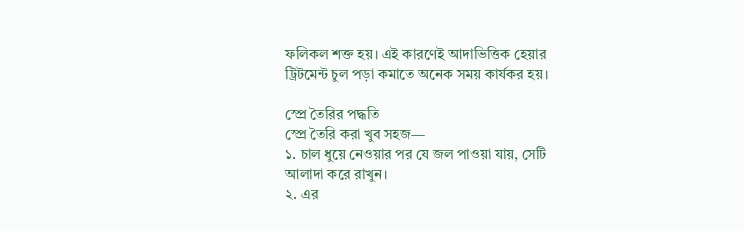ফলিকল শক্ত হয়। এই কারণেই আদাভিত্তিক হেয়ার ট্রিটমেন্ট চুল পড়া কমাতে অনেক সময় কার্যকর হয়।

স্প্রে তৈরির পদ্ধতি
স্প্রে তৈরি করা খুব সহজ—
১. চাল ধুয়ে নেওয়ার পর যে জল পাওয়া যায়, সেটি আলাদা করে রাখুন।
২. এর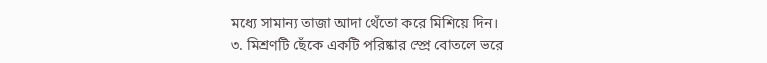মধ্যে সামান্য তাজা আদা থেঁতো করে মিশিয়ে দিন।
৩. মিশ্রণটি ছেঁকে একটি পরিষ্কার স্প্রে বোতলে ভরে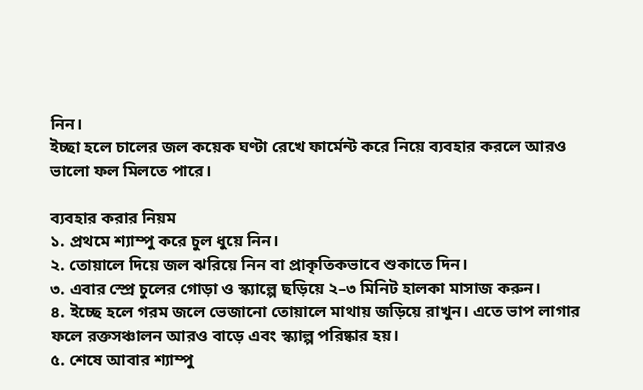নিন।
ইচ্ছা হলে চালের জল কয়েক ঘণ্টা রেখে ফার্মেন্ট করে নিয়ে ব্যবহার করলে আরও ভালো ফল মিলতে পারে।

ব্যবহার করার নিয়ম
১. প্রথমে শ্যাম্পু করে চুল ধুয়ে নিন।
২. তোয়ালে দিয়ে জল ঝরিয়ে নিন বা প্রাকৃতিকভাবে শুকাতে দিন।
৩. এবার স্প্রে চুলের গোড়া ও স্ক্যাল্পে ছড়িয়ে ২–৩ মিনিট হালকা মাসাজ করুন।
৪. ইচ্ছে হলে গরম জলে ভেজানো তোয়ালে মাথায় জড়িয়ে রাখুন। এতে ভাপ লাগার ফলে রক্তসঞ্চালন আরও বাড়ে এবং স্ক্যাল্প পরিষ্কার হয়।
৫. শেষে আবার শ্যাম্পু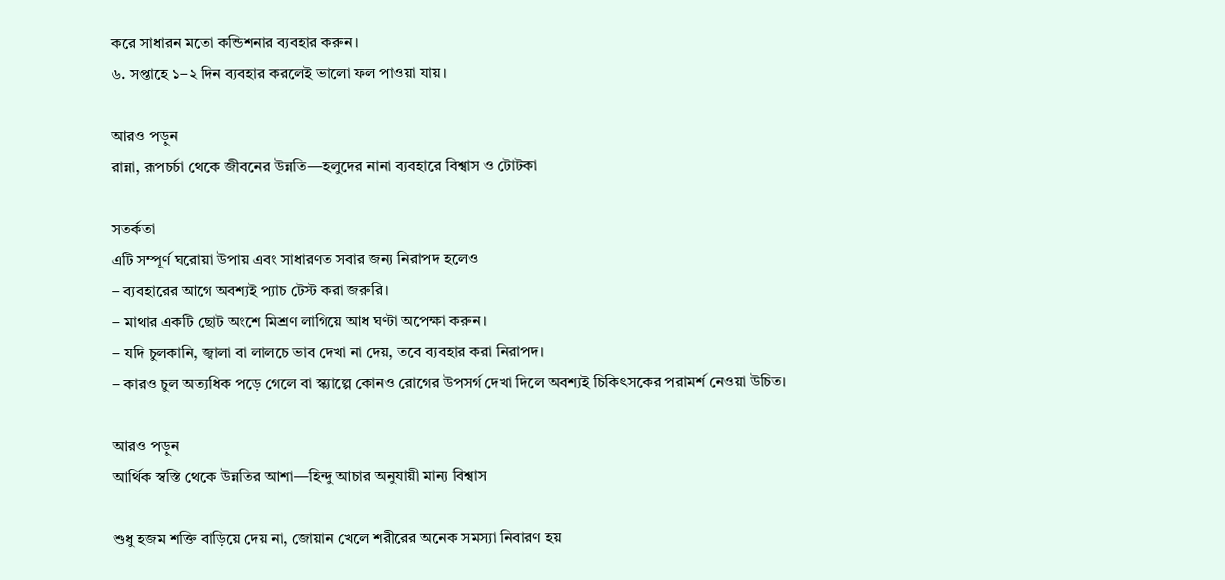করে সাধারন মতো কন্ডিশনার ব্যবহার করুন।
৬. সপ্তাহে ১–২ দিন ব্যবহার করলেই ভালো ফল পাওয়া যায়।

আরও পড়ুন
রান্না, রূপচর্চা থেকে জীবনের উন্নতি—হলুদের নানা ব্যবহারে বিশ্বাস ও টোটকা

সতর্কতা
এটি সম্পূর্ণ ঘরোয়া উপায় এবং সাধারণত সবার জন্য নিরাপদ হলেও
– ব্যবহারের আগে অবশ্যই প্যাচ টেস্ট করা জরুরি।
– মাথার একটি ছোট অংশে মিশ্রণ লাগিয়ে আধ ঘণ্টা অপেক্ষা করুন।
– যদি চুলকানি, জ্বালা বা লালচে ভাব দেখা না দেয়, তবে ব্যবহার করা নিরাপদ।
– কারও চুল অত্যধিক পড়ে গেলে বা স্ক্যাল্পে কোনও রোগের উপসর্গ দেখা দিলে অবশ্যই চিকিৎসকের পরামর্শ নেওয়া উচিত।

আরও পড়ুন
আর্থিক স্বস্তি থেকে উন্নতির আশা—হিন্দু আচার অনুযায়ী মান্য বিশ্বাস

শুধু হজম শক্তি বাড়িয়ে দেয় না, জোয়ান খেলে শরীরের অনেক সমস্যা নিবারণ হয়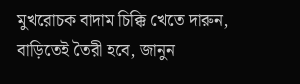মুখরোচক বাদাম চিক্কি খেতে দারুন, বাড়িতেই তৈরী হবে, জানুন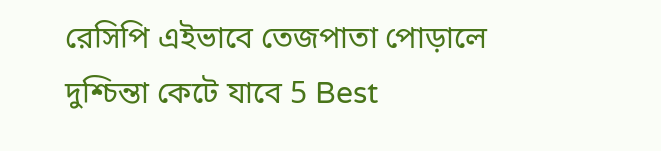রেসিপি এইভাবে তেজপাতা পোড়ালে দুশ্চিন্তা কেটে যাবে 5 Best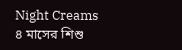Night Creams ৪ মাসের শিশু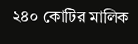২৪০ কোটির মালিক